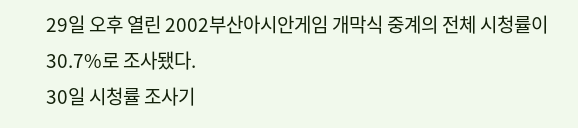29일 오후 열린 2002부산아시안게임 개막식 중계의 전체 시청률이 30.7%로 조사됐다.
30일 시청률 조사기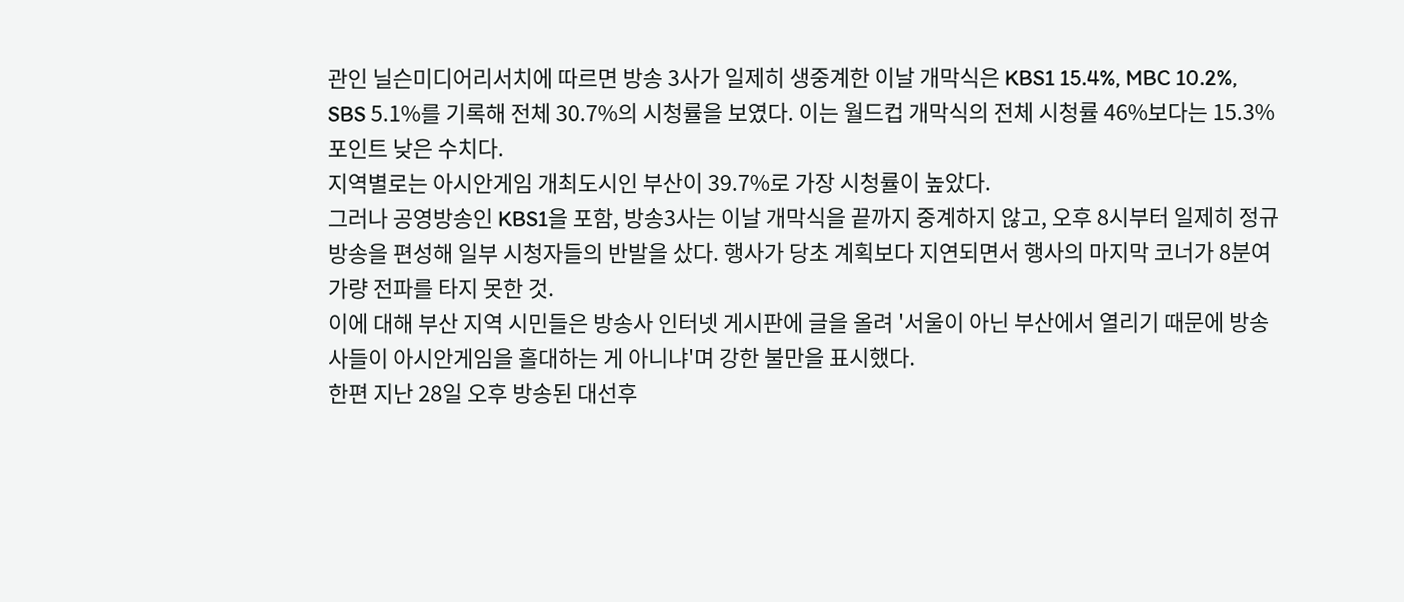관인 닐슨미디어리서치에 따르면 방송 3사가 일제히 생중계한 이날 개막식은 KBS1 15.4%, MBC 10.2%, SBS 5.1%를 기록해 전체 30.7%의 시청률을 보였다. 이는 월드컵 개막식의 전체 시청률 46%보다는 15.3%포인트 낮은 수치다.
지역별로는 아시안게임 개최도시인 부산이 39.7%로 가장 시청률이 높았다.
그러나 공영방송인 KBS1을 포함, 방송3사는 이날 개막식을 끝까지 중계하지 않고, 오후 8시부터 일제히 정규방송을 편성해 일부 시청자들의 반발을 샀다. 행사가 당초 계획보다 지연되면서 행사의 마지막 코너가 8분여 가량 전파를 타지 못한 것.
이에 대해 부산 지역 시민들은 방송사 인터넷 게시판에 글을 올려 '서울이 아닌 부산에서 열리기 때문에 방송사들이 아시안게임을 홀대하는 게 아니냐'며 강한 불만을 표시했다.
한편 지난 28일 오후 방송된 대선후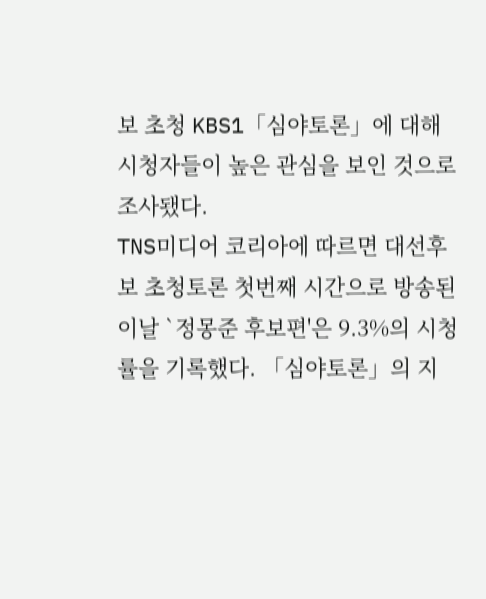보 초청 KBS1「심야토론」에 대해 시청자들이 높은 관심을 보인 것으로 조사됐다.
TNS미디어 코리아에 따르면 대선후보 초청토론 첫번째 시간으로 방송된 이날 `정몽준 후보편'은 9.3%의 시청률을 기록했다. 「심야토론」의 지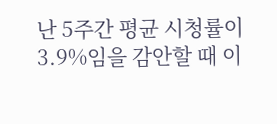난 5주간 평균 시청률이 3.9%임을 감안할 때 이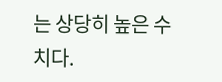는 상당히 높은 수치다.